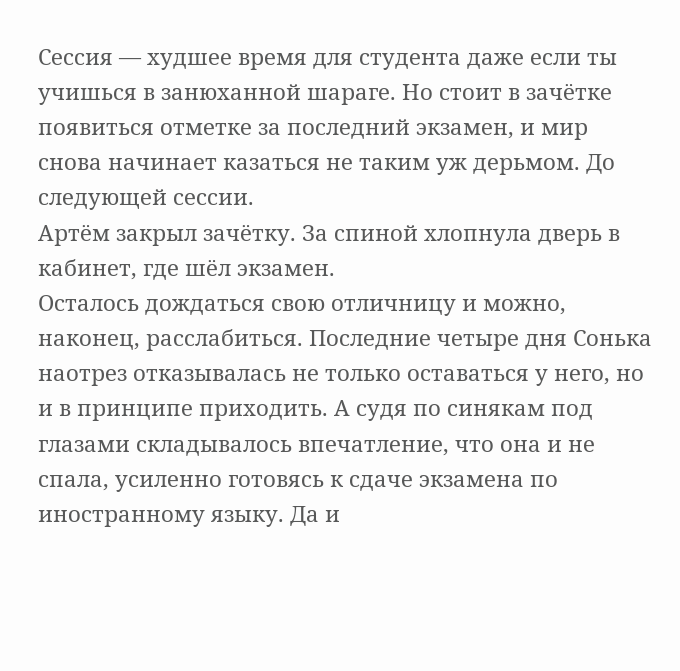Сессия — худшее время для студента даже если ты учишься в занюханной шараге. Но стоит в зачётке появиться отметке за последний экзамен, и мир снова начинает казаться не таким уж дерьмом. До следующей сессии.
Артём закрыл зачётку. За спиной хлопнула дверь в кабинет, где шёл экзамен.
Осталось дождаться свою отличницу и можно, наконец, расслабиться. Последние четыре дня Сонька наотрез отказывалась не только оставаться у него, но и в принципе приходить. А судя по синякам под глазами складывалось впечатление, что она и не спала, усиленно готовясь к сдаче экзамена по иностранному языку. Да и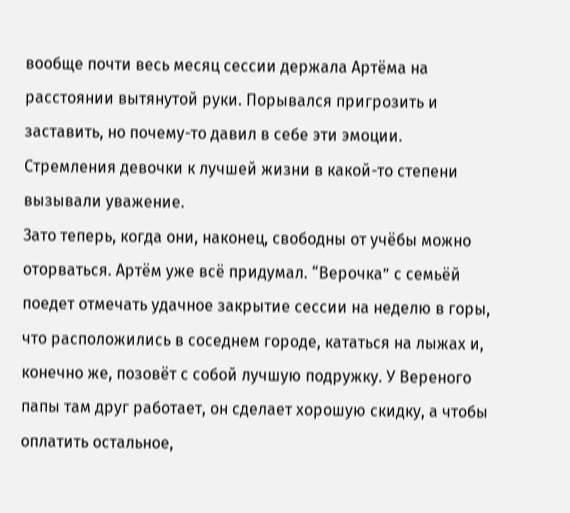вообще почти весь месяц сессии держала Артёма на расстоянии вытянутой руки. Порывался пригрозить и заставить, но почему-то давил в себе эти эмоции. Стремления девочки к лучшей жизни в какой-то степени вызывали уважение.
Зато теперь, когда они, наконец, свободны от учёбы можно оторваться. Артём уже всё придумал. “Верочка” с семьёй поедет отмечать удачное закрытие сессии на неделю в горы, что расположились в соседнем городе, кататься на лыжах и, конечно же, позовёт с собой лучшую подружку. У Вереного папы там друг работает, он сделает хорошую скидку, а чтобы оплатить остальное,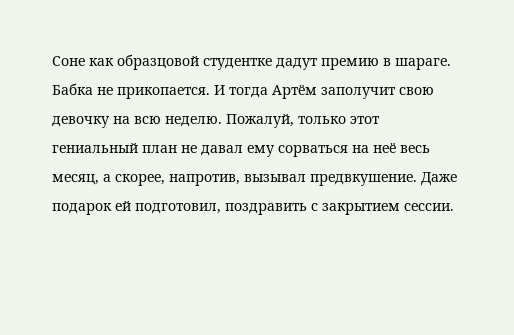Соне как образцовой студентке дадут премию в шараге. Бабка не прикопается. И тогда Артём заполучит свою девочку на всю неделю. Пожалуй, только этот гениальный план не давал ему сорваться на неё весь месяц, а скорее, напротив, вызывал предвкушение. Даже подарок ей подготовил, поздравить с закрытием сессии.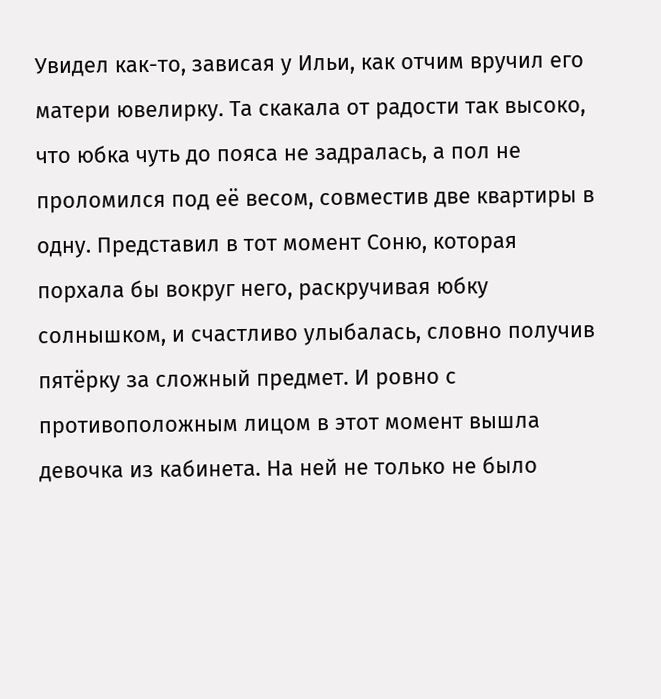Увидел как-то, зависая у Ильи, как отчим вручил его матери ювелирку. Та скакала от радости так высоко, что юбка чуть до пояса не задралась, а пол не проломился под её весом, совместив две квартиры в одну. Представил в тот момент Соню, которая порхала бы вокруг него, раскручивая юбку солнышком, и счастливо улыбалась, словно получив пятёрку за сложный предмет. И ровно с противоположным лицом в этот момент вышла девочка из кабинета. На ней не только не было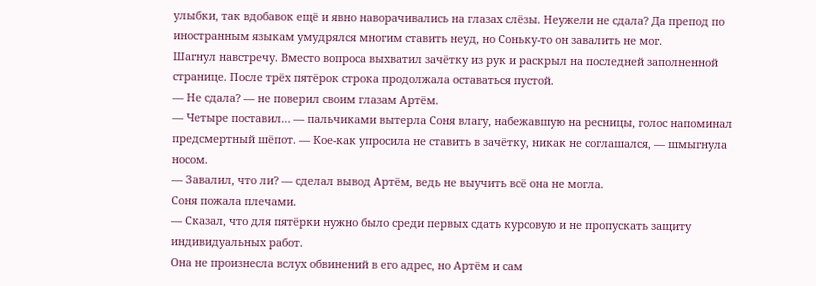улыбки, так вдобавок ещё и явно наворачивались на глазах слёзы. Неужели не сдала? Да препод по иностранным языкам умудрялся многим ставить неуд, но Соньку-то он завалить не мог.
Шагнул навстречу. Вместо вопроса выхватил зачётку из рук и раскрыл на последней заполненной странице. После трёх пятёрок строка продолжала оставаться пустой.
— Не сдала? — не поверил своим глазам Артём.
— Четыре поставил… — пальчиками вытерла Соня влагу, набежавшую на ресницы, голос напоминал предсмертный шёпот. — Кое-как упросила не ставить в зачётку, никак не соглашался, — шмыгнула носом.
— Завалил, что ли? — сделал вывод Артём, ведь не выучить всё она не могла.
Соня пожала плечами.
— Сказал, что для пятёрки нужно было среди первых сдать курсовую и не пропускать защиту индивидуальных работ.
Она не произнесла вслух обвинений в его адрес, но Артём и сам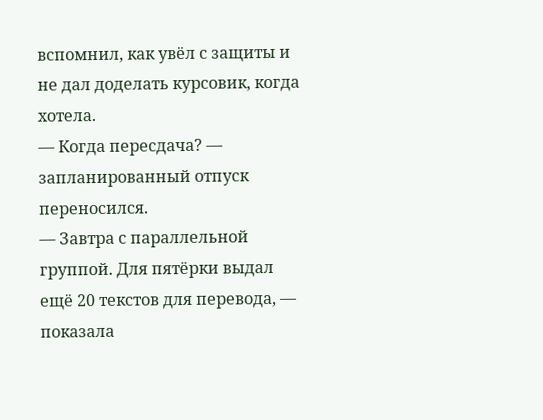вспомнил, как увёл с защиты и не дал доделать курсовик, когда хотела.
— Когда пересдача? — запланированный отпуск переносился.
— Завтра с параллельной группой. Для пятёрки выдал ещё 20 текстов для перевода, — показала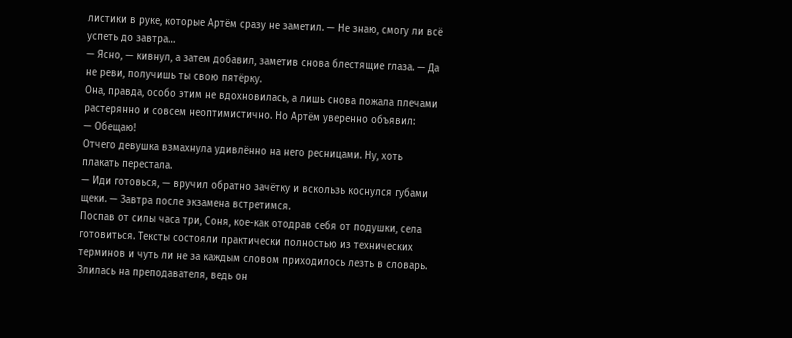листики в руке, которые Артём сразу не заметил. — Не знаю, смогу ли всё успеть до завтра…
— Ясно, — кивнул, а затем добавил, заметив снова блестящие глаза. — Да не реви, получишь ты свою пятёрку.
Она, правда, особо этим не вдохновилась, а лишь снова пожала плечами растерянно и совсем неоптимистично. Но Артём уверенно объявил:
— Обещаю!
Отчего девушка взмахнула удивлённо на него ресницами. Ну, хоть плакать перестала.
— Иди готовься, — вручил обратно зачётку и вскользь коснулся губами щеки. — Завтра после экзамена встретимся.
Поспав от силы часа три, Соня, кое-как отодрав себя от подушки, села готовиться. Тексты состояли практически полностью из технических терминов и чуть ли не за каждым словом приходилось лезть в словарь. Злилась на преподавателя, ведь он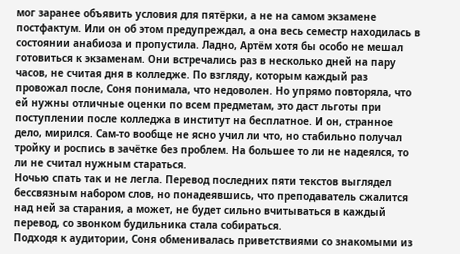мог заранее объявить условия для пятёрки, а не на самом экзамене постфактум. Или он об этом предупреждал, а она весь семестр находилась в состоянии анабиоза и пропустила. Ладно, Артём хотя бы особо не мешал готовиться к экзаменам. Они встречались раз в несколько дней на пару часов, не считая дня в колледже. По взгляду, которым каждый раз провожал после, Соня понимала, что недоволен. Но упрямо повторяла, что ей нужны отличные оценки по всем предметам, это даст льготы при поступлении после колледжа в институт на бесплатное. И он, странное дело, мирился. Сам-то вообще не ясно учил ли что, но стабильно получал тройку и роспись в зачётке без проблем. На большее то ли не надеялся, то ли не считал нужным стараться.
Ночью спать так и не легла. Перевод последних пяти текстов выглядел бессвязным набором слов, но понадеявшись, что преподаватель сжалится над ней за старания, а может, не будет сильно вчитываться в каждый перевод, со звонком будильника стала собираться.
Подходя к аудитории, Соня обменивалась приветствиями со знакомыми из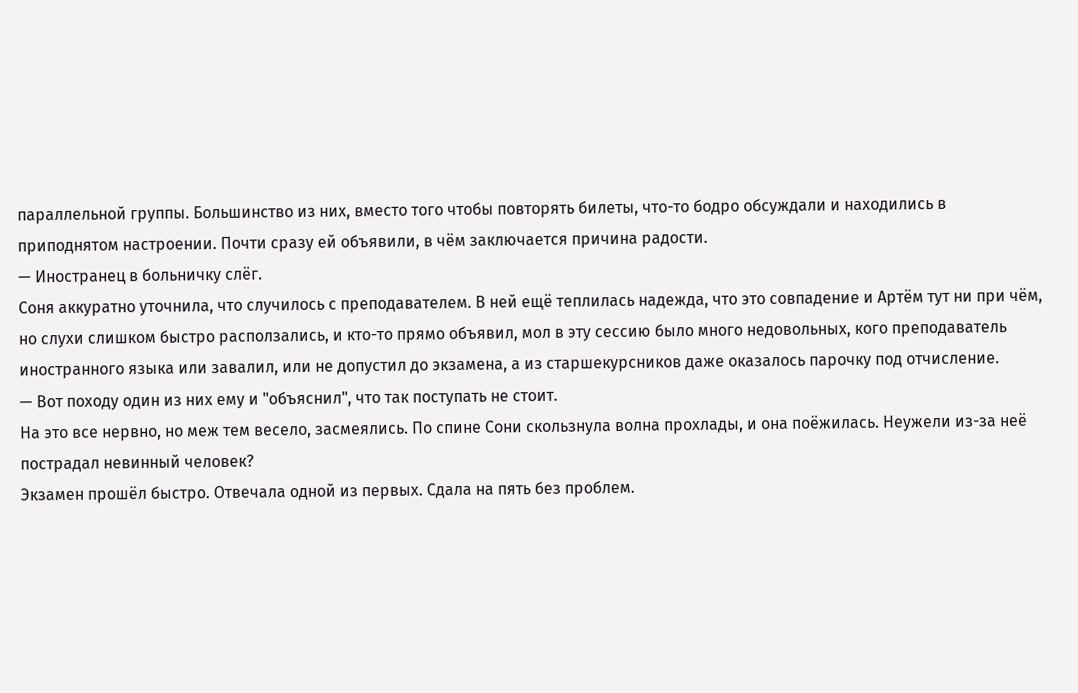параллельной группы. Большинство из них, вместо того чтобы повторять билеты, что-то бодро обсуждали и находились в приподнятом настроении. Почти сразу ей объявили, в чём заключается причина радости.
— Иностранец в больничку слёг.
Соня аккуратно уточнила, что случилось с преподавателем. В ней ещё теплилась надежда, что это совпадение и Артём тут ни при чём, но слухи слишком быстро расползались, и кто-то прямо объявил, мол в эту сессию было много недовольных, кого преподаватель иностранного языка или завалил, или не допустил до экзамена, а из старшекурсников даже оказалось парочку под отчисление.
— Вот походу один из них ему и "объяснил", что так поступать не стоит.
На это все нервно, но меж тем весело, засмеялись. По спине Сони скользнула волна прохлады, и она поёжилась. Неужели из-за неё пострадал невинный человек?
Экзамен прошёл быстро. Отвечала одной из первых. Сдала на пять без проблем.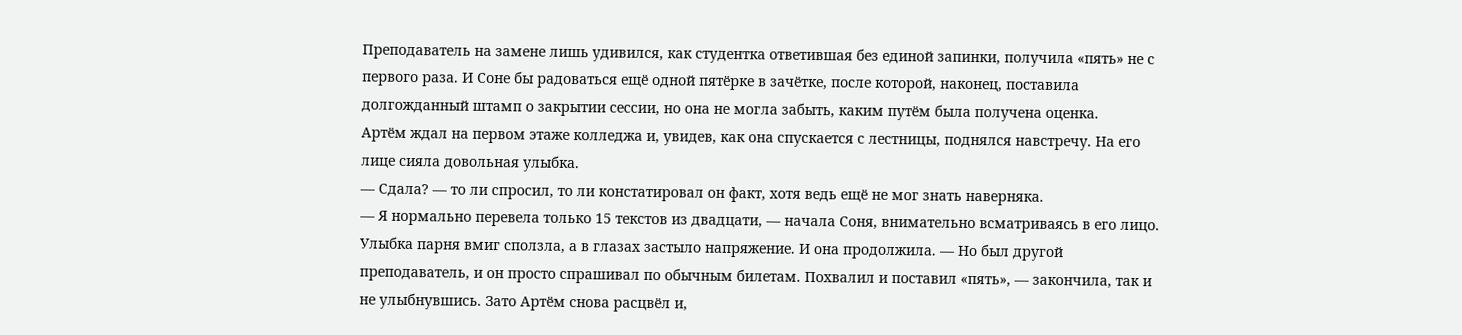Преподаватель на замене лишь удивился, как студентка ответившая без единой запинки, получила «пять» не с первого раза. И Соне бы радоваться ещё одной пятёрке в зачётке, после которой, наконец, поставила долгожданный штамп о закрытии сессии, но она не могла забыть, каким путём была получена оценка.
Артём ждал на первом этаже колледжа и, увидев, как она спускается с лестницы, поднялся навстречу. На его лице сияла довольная улыбка.
— Сдала? — то ли спросил, то ли констатировал он факт, хотя ведь ещё не мог знать наверняка.
— Я нормально перевела только 15 текстов из двадцати, — начала Соня, внимательно всматриваясь в его лицо. Улыбка парня вмиг сползла, а в глазах застыло напряжение. И она продолжила. — Но был другой преподаватель, и он просто спрашивал по обычным билетам. Похвалил и поставил «пять», — закончила, так и не улыбнувшись. Зато Артём снова расцвёл и,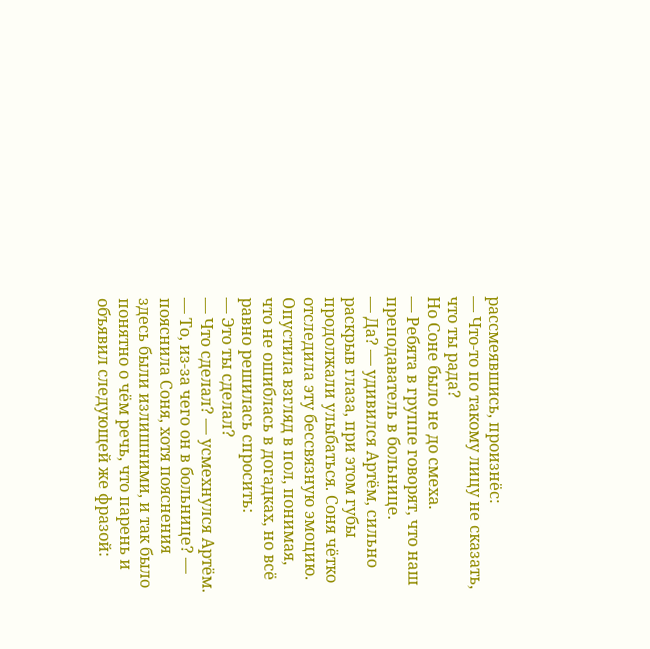рассмеявшись, произнёс:
— Что-то по такому лицу не сказать, что ты рада?
Но Соне было не до смеха.
— Ребята в группе говорят, что наш преподаватель в больнице.
— Да? — удивился Артём, сильно раскрыв глаза, при этом губы продолжали улыбаться. Соня чётко отследила эту бессвязную эмоцию. Опустила взгляд в пол, понимая, что не ошиблась в догадках, но всё равно решилась спросить:
— Это ты сделал?
— Что сделал? — усмехнулся Артём.
— То, из-за чего он в больнице? — пояснила Соня, хотя пояснения здесь были излишними, и так было понятно о чём речь, что парень и объявил следующей же фразой: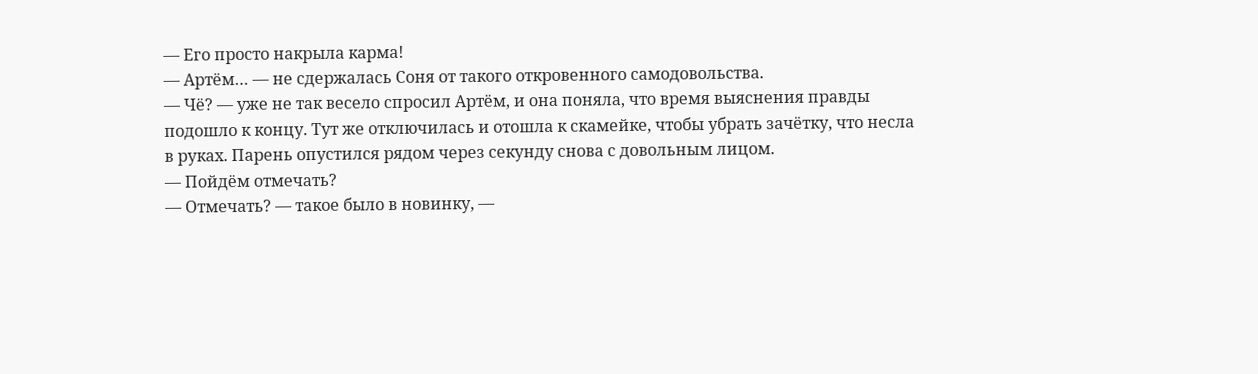— Его просто накрыла карма!
— Артём… — не сдержалась Соня от такого откровенного самодовольства.
— Чё? — уже не так весело спросил Артём, и она поняла, что время выяснения правды подошло к концу. Тут же отключилась и отошла к скамейке, чтобы убрать зачётку, что несла в руках. Парень опустился рядом через секунду снова с довольным лицом.
— Пойдём отмечать?
— Отмечать? — такое было в новинку, —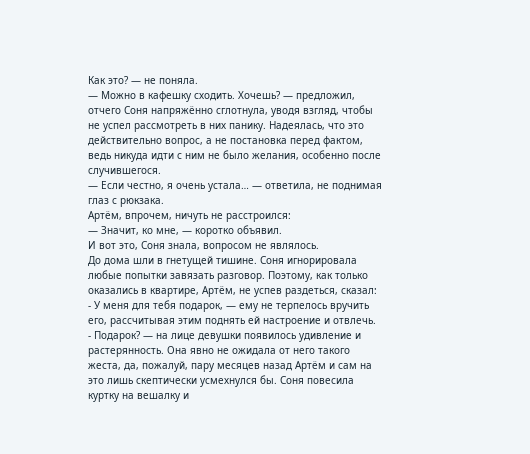Как это? — не поняла.
— Можно в кафешку сходить. Хочешь? — предложил, отчего Соня напряжённо сглотнула, уводя взгляд, чтобы не успел рассмотреть в них панику. Надеялась, что это действительно вопрос, а не постановка перед фактом, ведь никуда идти с ним не было желания, особенно после случившегося.
— Если честно, я очень устала… — ответила, не поднимая глаз с рюкзака.
Артём, впрочем, ничуть не расстроился:
— Значит, ко мне, — коротко объявил.
И вот это, Соня знала, вопросом не являлось.
До дома шли в гнетущей тишине. Соня игнорировала любые попытки завязать разговор. Поэтому, как только оказались в квартире, Артём, не успев раздеться, сказал:
⁃ У меня для тебя подарок, — ему не терпелось вручить его, рассчитывая этим поднять ей настроение и отвлечь.
⁃ Подарок? — на лице девушки появилось удивление и растерянность. Она явно не ожидала от него такого жеста, да, пожалуй, пару месяцев назад Артём и сам на это лишь скептически усмехнулся бы. Соня повесила куртку на вешалку и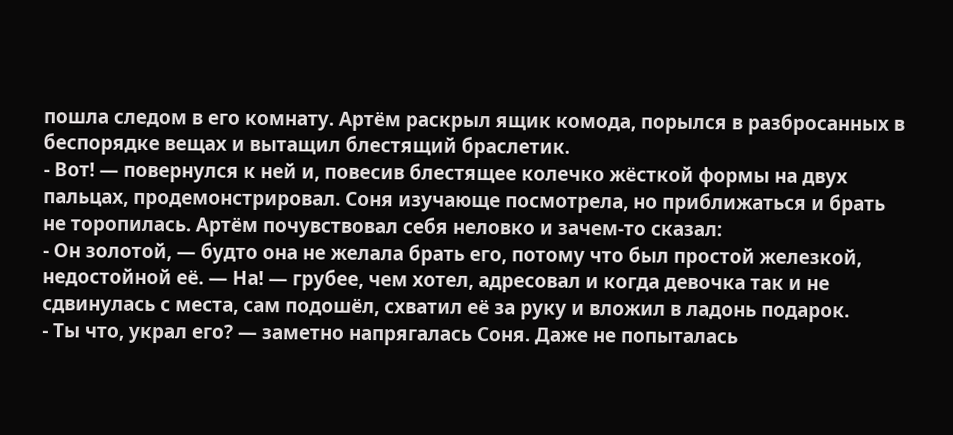пошла следом в его комнату. Артём раскрыл ящик комода, порылся в разбросанных в беспорядке вещах и вытащил блестящий браслетик.
⁃ Вот! — повернулся к ней и, повесив блестящее колечко жёсткой формы на двух пальцах, продемонстрировал. Соня изучающе посмотрела, но приближаться и брать не торопилась. Артём почувствовал себя неловко и зачем-то сказал:
⁃ Он золотой, — будто она не желала брать его, потому что был простой железкой, недостойной её. — На! — грубее, чем хотел, адресовал и когда девочка так и не сдвинулась с места, сам подошёл, схватил её за руку и вложил в ладонь подарок.
⁃ Ты что, украл его? — заметно напрягалась Соня. Даже не попыталась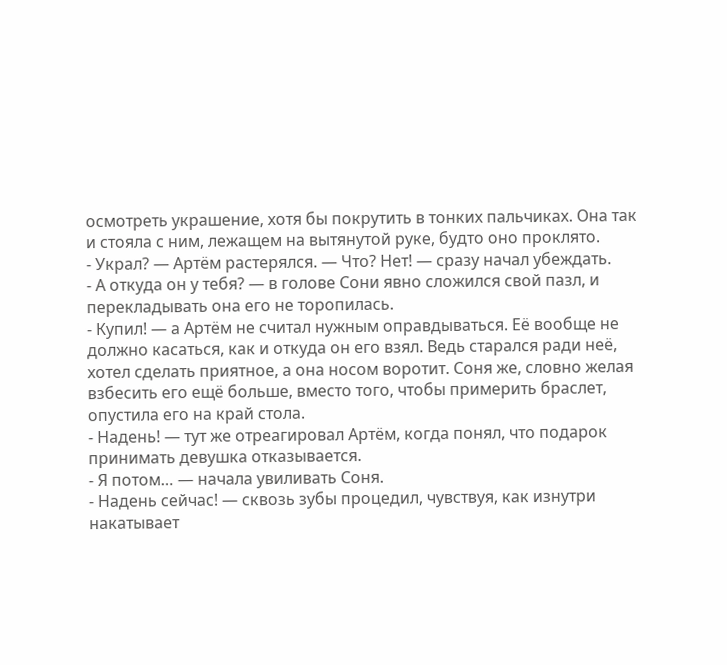осмотреть украшение, хотя бы покрутить в тонких пальчиках. Она так и стояла с ним, лежащем на вытянутой руке, будто оно проклято.
⁃ Украл? — Артём растерялся. — Что? Нет! — сразу начал убеждать.
⁃ А откуда он у тебя? — в голове Сони явно сложился свой пазл, и перекладывать она его не торопилась.
⁃ Купил! — а Артём не считал нужным оправдываться. Её вообще не должно касаться, как и откуда он его взял. Ведь старался ради неё, хотел сделать приятное, а она носом воротит. Соня же, словно желая взбесить его ещё больше, вместо того, чтобы примерить браслет, опустила его на край стола.
⁃ Надень! — тут же отреагировал Артём, когда понял, что подарок принимать девушка отказывается.
⁃ Я потом… — начала увиливать Соня.
⁃ Надень сейчас! — сквозь зубы процедил, чувствуя, как изнутри накатывает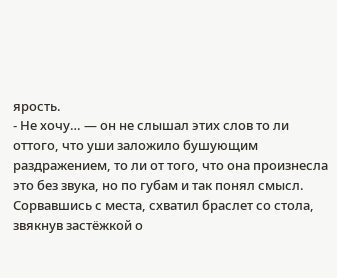ярость.
⁃ Не хочу… — он не слышал этих слов то ли оттого, что уши заложило бушующим раздражением, то ли от того, что она произнесла это без звука, но по губам и так понял смысл.
Сорвавшись с места, схватил браслет со стола, звякнув застёжкой о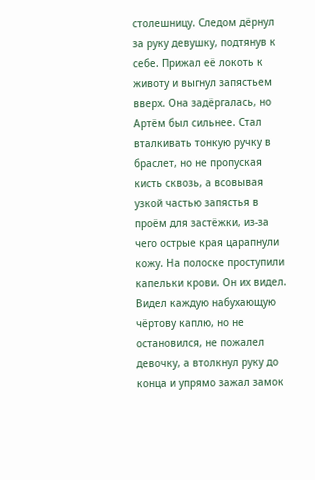столешницу. Следом дёрнул за руку девушку, подтянув к себе. Прижал её локоть к животу и выгнул запястьем вверх. Она задёргалась, но Артём был сильнее. Стал вталкивать тонкую ручку в браслет, но не пропуская кисть сквозь, а всовывая узкой частью запястья в проём для застёжки, из-за чего острые края царапнули кожу. На полоске проступили капельки крови. Он их видел. Видел каждую набухающую чёртову каплю, но не остановился, не пожалел девочку, а втолкнул руку до конца и упрямо зажал замок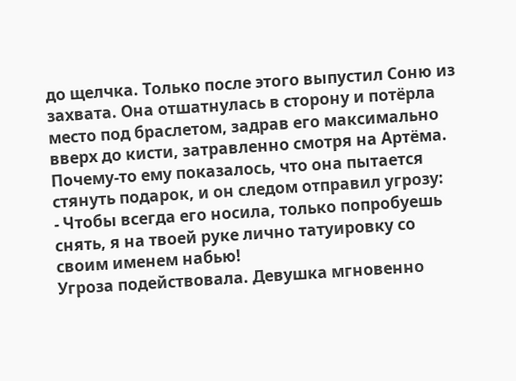до щелчка. Только после этого выпустил Соню из захвата. Она отшатнулась в сторону и потёрла место под браслетом, задрав его максимально вверх до кисти, затравленно смотря на Артёма. Почему-то ему показалось, что она пытается стянуть подарок, и он следом отправил угрозу:
⁃ Чтобы всегда его носила, только попробуешь снять, я на твоей руке лично татуировку со своим именем набью!
Угроза подействовала. Девушка мгновенно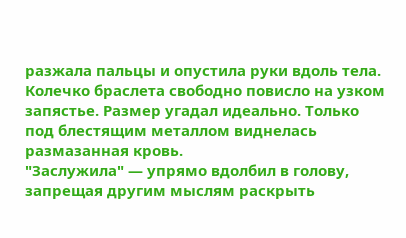разжала пальцы и опустила руки вдоль тела. Колечко браслета свободно повисло на узком запястье. Размер угадал идеально. Только под блестящим металлом виднелась размазанная кровь.
"Заслужила" — упрямо вдолбил в голову, запрещая другим мыслям раскрыть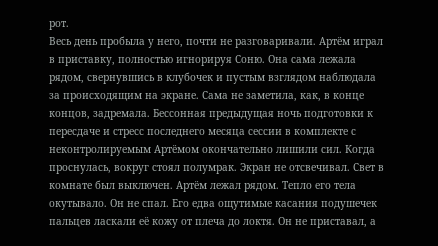рот.
Весь день пробыла у него, почти не разговаривали. Артём играл в приставку, полностью игнорируя Соню. Она сама лежала рядом, свернувшись в клубочек и пустым взглядом наблюдала за происходящим на экране. Сама не заметила, как, в конце концов, задремала. Бессонная предыдущая ночь подготовки к пересдаче и стресс последнего месяца сессии в комплекте с неконтролируемым Артёмом окончательно лишили сил. Когда проснулась, вокруг стоял полумрак. Экран не отсвечивал. Свет в комнате был выключен. Артём лежал рядом. Тепло его тела окутывало. Он не спал. Его едва ощутимые касания подушечек пальцев ласкали её кожу от плеча до локтя. Он не приставал, а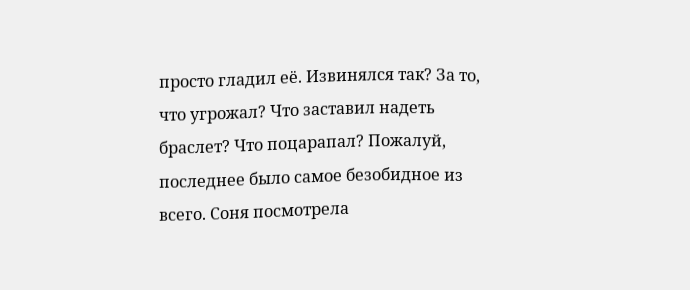просто гладил её. Извинялся так? За то, что угрожал? Что заставил надеть браслет? Что поцарапал? Пожалуй, последнее было самое безобидное из всего. Соня посмотрела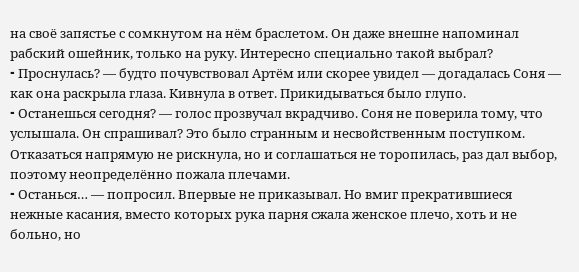на своё запястье с сомкнутом на нём браслетом. Он даже внешне напоминал рабский ошейник, только на руку. Интересно специально такой выбрал?
⁃ Проснулась? — будто почувствовал Артём или скорее увидел — догадалась Соня — как она раскрыла глаза. Кивнула в ответ. Прикидываться было глупо.
⁃ Останешься сегодня? — голос прозвучал вкрадчиво. Соня не поверила тому, что услышала. Он спрашивал? Это было странным и несвойственным поступком. Отказаться напрямую не рискнула, но и соглашаться не торопилась, раз дал выбор, поэтому неопределённо пожала плечами.
⁃ Останься… — попросил. Впервые не приказывал. Но вмиг прекратившиеся нежные касания, вместо которых рука парня сжала женское плечо, хоть и не больно, но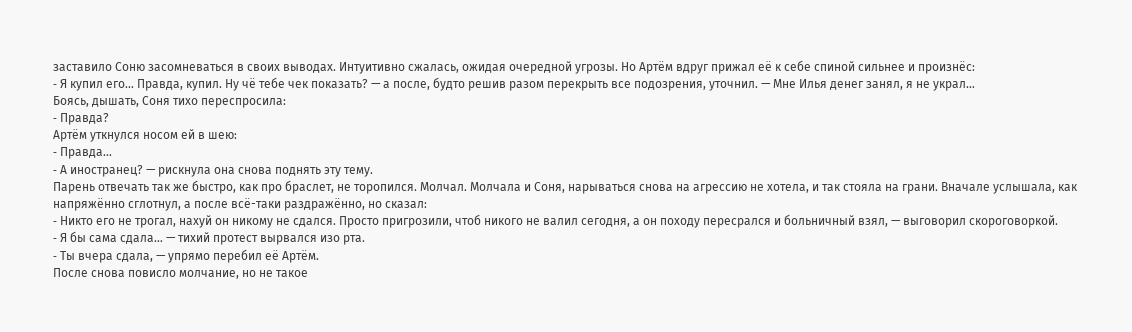заставило Соню засомневаться в своих выводах. Интуитивно сжалась, ожидая очередной угрозы. Но Артём вдруг прижал её к себе спиной сильнее и произнёс:
⁃ Я купил его… Правда, купил. Ну чё тебе чек показать? — а после, будто решив разом перекрыть все подозрения, уточнил. — Мне Илья денег занял, я не украл…
Боясь, дышать, Соня тихо переспросила:
⁃ Правда?
Артём уткнулся носом ей в шею:
⁃ Правда...
⁃ А иностранец? — рискнула она снова поднять эту тему.
Парень отвечать так же быстро, как про браслет, не торопился. Молчал. Молчала и Соня, нарываться снова на агрессию не хотела, и так стояла на грани. Вначале услышала, как напряжённо сглотнул, а после всё-таки раздражённо, но сказал:
⁃ Никто его не трогал, нахуй он никому не сдался. Просто пригрозили, чтоб никого не валил сегодня, а он походу пересрался и больничный взял, — выговорил скороговоркой.
⁃ Я бы сама сдала… — тихий протест вырвался изо рта.
⁃ Ты вчера сдала, — упрямо перебил её Артём.
После снова повисло молчание, но не такое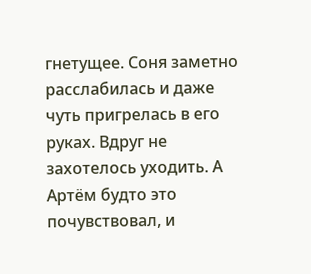гнетущее. Соня заметно расслабилась и даже чуть пригрелась в его руках. Вдруг не захотелось уходить. А Артём будто это почувствовал, и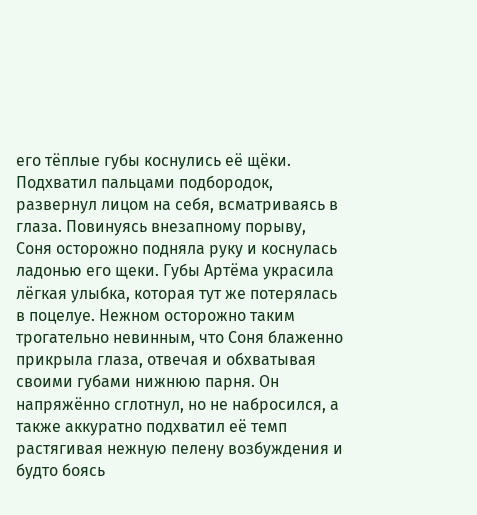его тёплые губы коснулись её щёки. Подхватил пальцами подбородок, развернул лицом на себя, всматриваясь в глаза. Повинуясь внезапному порыву, Соня осторожно подняла руку и коснулась ладонью его щеки. Губы Артёма украсила лёгкая улыбка, которая тут же потерялась в поцелуе. Нежном осторожно таким трогательно невинным, что Соня блаженно прикрыла глаза, отвечая и обхватывая своими губами нижнюю парня. Он напряжённо сглотнул, но не набросился, а также аккуратно подхватил её темп растягивая нежную пелену возбуждения и будто боясь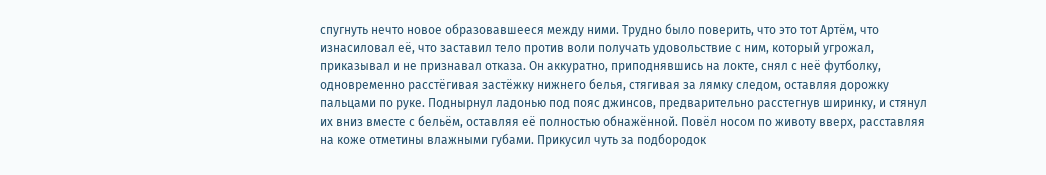спугнуть нечто новое образовавшееся между ними. Трудно было поверить, что это тот Артём, что изнасиловал её, что заставил тело против воли получать удовольствие с ним, который угрожал, приказывал и не признавал отказа. Он аккуратно, приподнявшись на локте, снял с неё футболку, одновременно расстёгивая застёжку нижнего белья, стягивая за лямку следом, оставляя дорожку пальцами по руке. Поднырнул ладонью под пояс джинсов, предварительно расстегнув ширинку, и стянул их вниз вместе с бельём, оставляя её полностью обнажённой. Повёл носом по животу вверх, расставляя на коже отметины влажными губами. Прикусил чуть за подбородок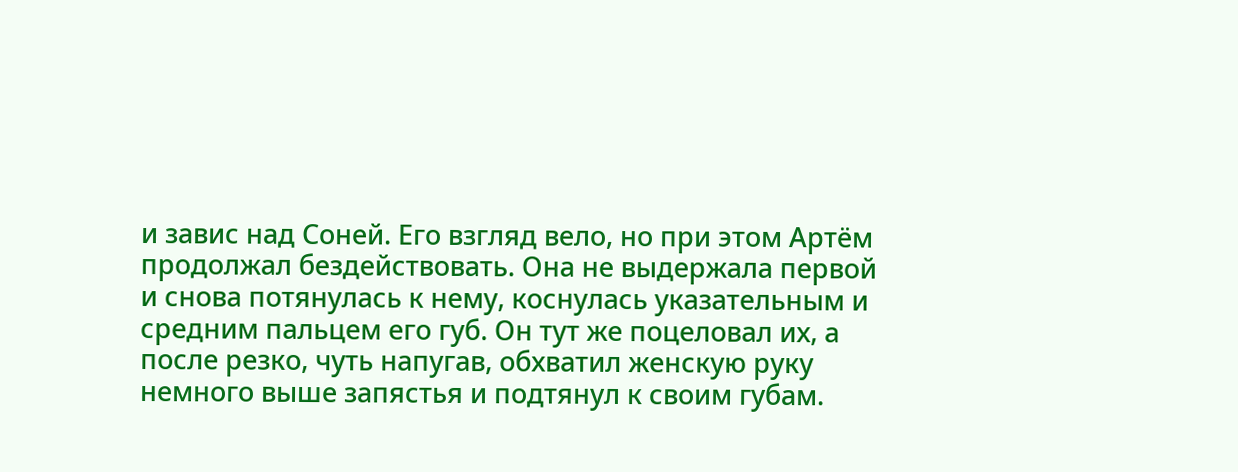и завис над Соней. Его взгляд вело, но при этом Артём продолжал бездействовать. Она не выдержала первой и снова потянулась к нему, коснулась указательным и средним пальцем его губ. Он тут же поцеловал их, а после резко, чуть напугав, обхватил женскую руку немного выше запястья и подтянул к своим губам.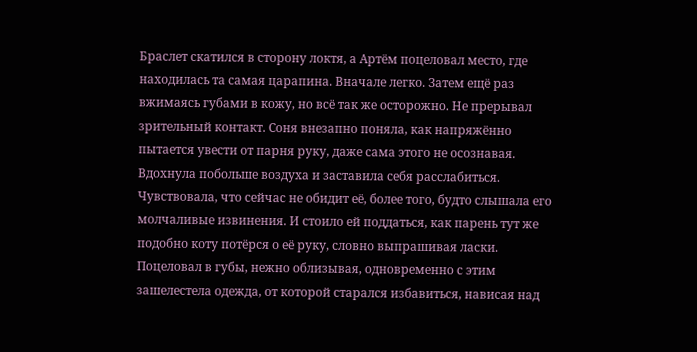Браслет скатился в сторону локтя, а Артём поцеловал место, где находилась та самая царапина. Вначале легко. Затем ещё раз вжимаясь губами в кожу, но всё так же осторожно. Не прерывал зрительный контакт. Соня внезапно поняла, как напряжённо пытается увести от парня руку, даже сама этого не осознавая. Вдохнула побольше воздуха и заставила себя расслабиться. Чувствовала, что сейчас не обидит её, более того, будто слышала его молчаливые извинения. И стоило ей поддаться, как парень тут же подобно коту потёрся о её руку, словно выпрашивая ласки.
Поцеловал в губы, нежно облизывая, одновременно с этим зашелестела одежда, от которой старался избавиться, нависая над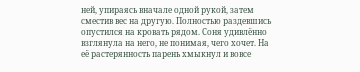ней, упираясь вначале одной рукой, затем сместив вес на другую. Полностью раздевшись опустился на кровать рядом. Соня удивлённо взглянула на него, не понимая, чего хочет. На её растерянность парень хмыкнул и вовсе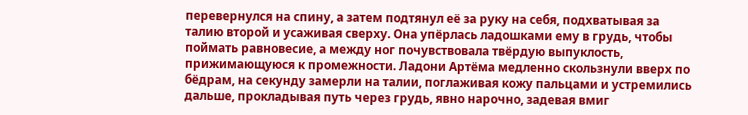перевернулся на спину, а затем подтянул её за руку на себя, подхватывая за талию второй и усаживая сверху. Она упёрлась ладошками ему в грудь, чтобы поймать равновесие, а между ног почувствовала твёрдую выпуклость, прижимающуюся к промежности. Ладони Артёма медленно скользнули вверх по бёдрам, на секунду замерли на талии, поглаживая кожу пальцами и устремились дальше, прокладывая путь через грудь, явно нарочно, задевая вмиг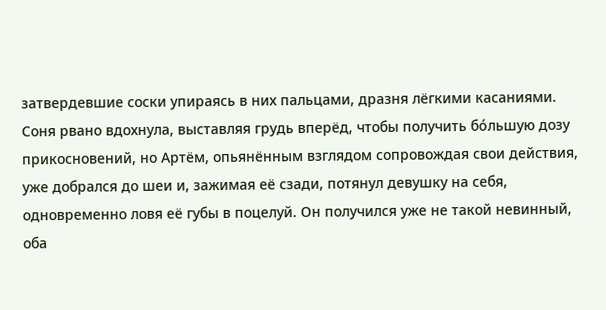затвердевшие соски упираясь в них пальцами, дразня лёгкими касаниями. Соня рвано вдохнула, выставляя грудь вперёд, чтобы получить бóльшую дозу прикосновений, но Артём, опьянённым взглядом сопровождая свои действия, уже добрался до шеи и, зажимая её сзади, потянул девушку на себя, одновременно ловя её губы в поцелуй. Он получился уже не такой невинный, оба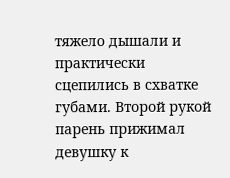тяжело дышали и практически сцепились в схватке губами. Второй рукой парень прижимал девушку к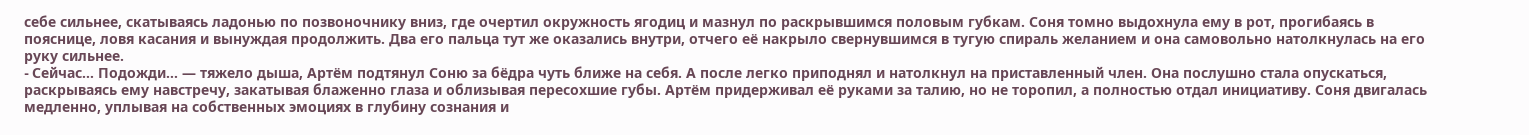себе сильнее, скатываясь ладонью по позвоночнику вниз, где очертил окружность ягодиц и мазнул по раскрывшимся половым губкам. Соня томно выдохнула ему в рот, прогибаясь в пояснице, ловя касания и вынуждая продолжить. Два его пальца тут же оказались внутри, отчего её накрыло свернувшимся в тугую спираль желанием и она самовольно натолкнулась на его руку сильнее.
⁃ Сейчас… Подожди… — тяжело дыша, Артём подтянул Соню за бёдра чуть ближе на себя. А после легко приподнял и натолкнул на приставленный член. Она послушно стала опускаться, раскрываясь ему навстречу, закатывая блаженно глаза и облизывая пересохшие губы. Артём придерживал её руками за талию, но не торопил, а полностью отдал инициативу. Соня двигалась медленно, уплывая на собственных эмоциях в глубину сознания и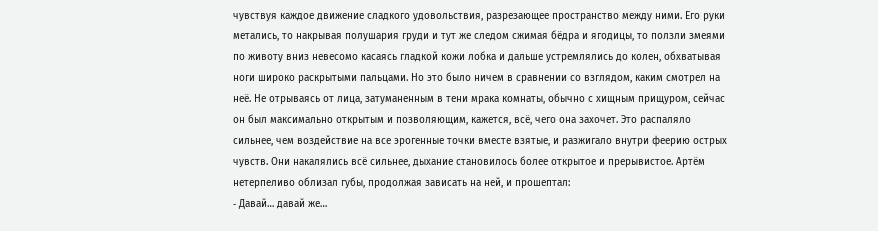чувствуя каждое движение сладкого удовольствия, разрезающее пространство между ними. Его руки метались, то накрывая полушария груди и тут же следом сжимая бёдра и ягодицы, то ползли змеями по животу вниз невесомо касаясь гладкой кожи лобка и дальше устремлялись до колен, обхватывая ноги широко раскрытыми пальцами. Но это было ничем в сравнении со взглядом, каким смотрел на неё. Не отрываясь от лица, затуманенным в тени мрака комнаты, обычно с хищным прищуром, сейчас он был максимально открытым и позволяющим, кажется, всё, чего она захочет. Это распаляло сильнее, чем воздействие на все эрогенные точки вместе взятые, и разжигало внутри феерию острых чувств. Они накалялись всё сильнее, дыхание становилось более открытое и прерывистое. Артём нетерпеливо облизал губы, продолжая зависать на ней, и прошептал:
⁃ Давай… давай же…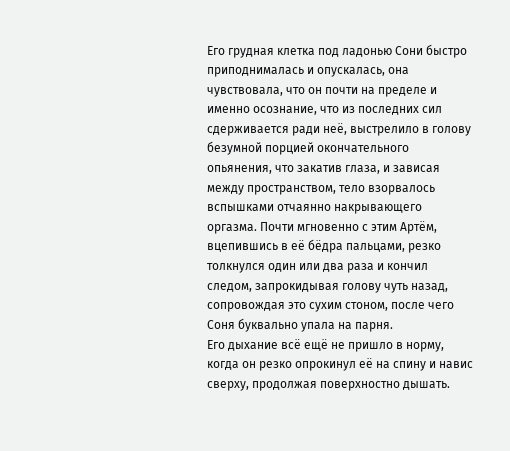Его грудная клетка под ладонью Сони быстро приподнималась и опускалась, она чувствовала, что он почти на пределе и именно осознание, что из последних сил сдерживается ради неё, выстрелило в голову безумной порцией окончательного опьянения, что закатив глаза, и зависая между пространством, тело взорвалось вспышками отчаянно накрывающего оргазма. Почти мгновенно с этим Артём, вцепившись в её бёдра пальцами, резко толкнулся один или два раза и кончил следом, запрокидывая голову чуть назад, сопровождая это сухим стоном, после чего Соня буквально упала на парня.
Его дыхание всё ещё не пришло в норму, когда он резко опрокинул её на спину и навис сверху, продолжая поверхностно дышать.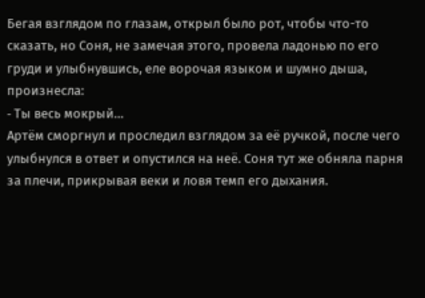Бегая взглядом по глазам, открыл было рот, чтобы что-то сказать, но Соня, не замечая этого, провела ладонью по его груди и улыбнувшись, еле ворочая языком и шумно дыша, произнесла:
⁃ Ты весь мокрый…
Артём сморгнул и проследил взглядом за её ручкой, после чего улыбнулся в ответ и опустился на неё. Соня тут же обняла парня за плечи, прикрывая веки и ловя темп его дыхания.